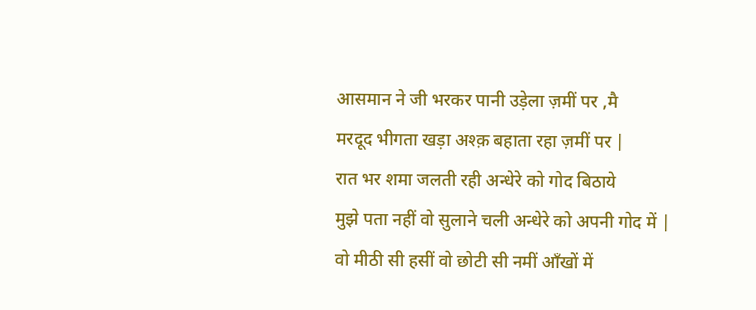आसमान ने जी भरकर पानी उड़ेला ज़मीं पर ,मै
मरदूद भीगता खड़ा अश्क़ बहाता रहा ज़मीं पर |
रात भर शमा जलती रही अन्धेरे को गोद बिठाये
मुझे पता नहीं वो सुलाने चली अन्धेरे को अपनी गोद में |
वो मीठी सी हसीं वो छोटी सी नमीं आँखों में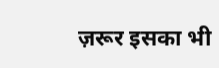ज़रूर इसका भी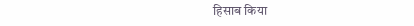हिसाब किया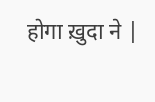होगा ख़ुदा ने |